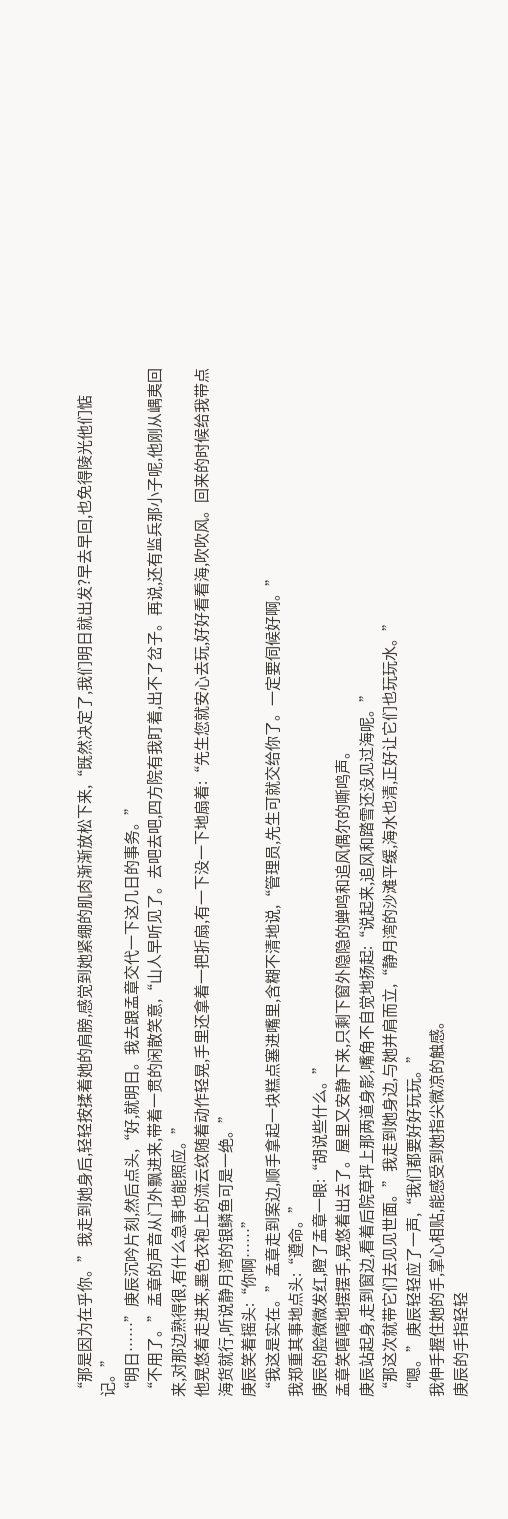“那是因为在乎你。”我走到她身后,轻轻按揉着她的肩膀,感觉到她紧绷的肌肉渐渐放松下来,“既然决定了,我们明日就出发?早去早回,也免得陵光他们惦记。”
“明日……”庚辰沉吟片刻,然后点头,“好,就明日。我去跟孟章交代一下这几日的事务。”
“不用了。”孟章的声音从门外飘进来,带着一贯的闲散笑意,“山人早听见了。去吧去吧,四方院有我盯着,出不了岔子。再说,还有监兵那小子呢,他刚从嵎夷回来,对那边熟得很,有什么急事也能照应。”
他晃悠着走进来,墨色衣袍上的流云纹随着动作轻晃,手里还拿着一把折扇,有一下没一下地扇着:“先生您就安心去玩,好好看看海,吹吹风。回来的时候给我带点海货就行,听说静月湾的银鳞鱼可是一绝。”
庚辰笑着摇头:“你啊……”
“我这是实在。”孟章走到案边,顺手拿起一块糕点塞进嘴里,含糊不清地说,“管理员,先生可就交给你了。一定要伺候好啊。”
我郑重其事地点头:“遵命。”
庚辰的脸微微发红,瞪了孟章一眼:“胡说些什么。”
孟章笑嘻嘻地摆摆手,晃悠着出去了。屋里又安静下来,只剩下窗外隐隐的蝉鸣和追风偶尔的嘶鸣声。
庚辰站起身,走到窗边,看着后院草坪上那两道身影,嘴角不自觉地扬起:“说起来,追风和踏雪还没见过海呢。”
“那这次就带它们去见见世面。”我走到她身边,与她并肩而立,“静月湾的沙滩平缓,海水也清,正好让它们也玩玩水。”
“嗯。”庚辰轻轻应了一声,“我们都要好好玩玩。”
我伸手握住她的手,掌心相贴,能感受到她指尖微凉的触感。
庚辰的手指轻轻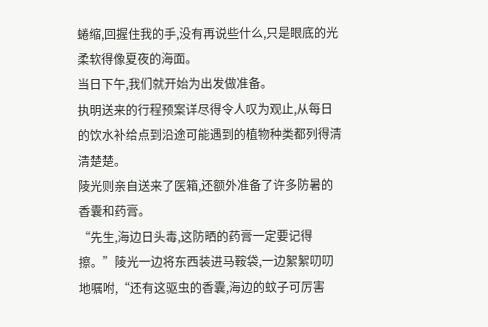蜷缩,回握住我的手,没有再说些什么,只是眼底的光柔软得像夏夜的海面。
当日下午,我们就开始为出发做准备。
执明送来的行程预案详尽得令人叹为观止,从每日的饮水补给点到沿途可能遇到的植物种类都列得清清楚楚。
陵光则亲自送来了医箱,还额外准备了许多防暑的香囊和药膏。
“先生,海边日头毒,这防晒的药膏一定要记得擦。”陵光一边将东西装进马鞍袋,一边絮絮叨叨地嘱咐,“还有这驱虫的香囊,海边的蚊子可厉害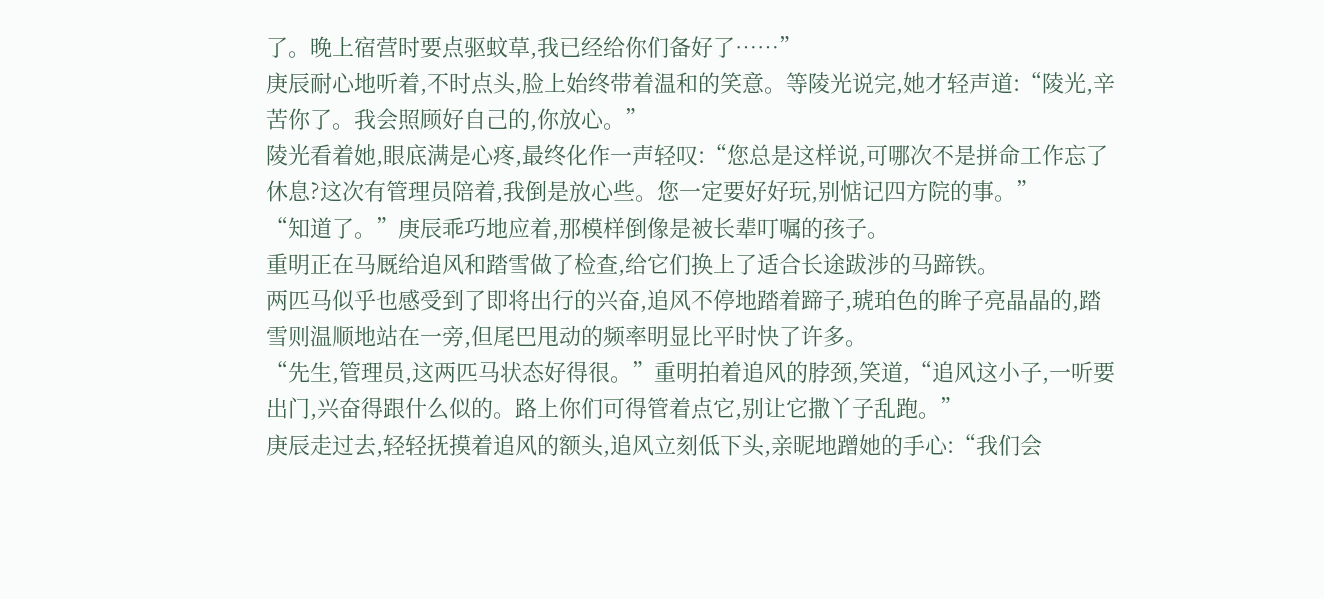了。晚上宿营时要点驱蚊草,我已经给你们备好了……”
庚辰耐心地听着,不时点头,脸上始终带着温和的笑意。等陵光说完,她才轻声道:“陵光,辛苦你了。我会照顾好自己的,你放心。”
陵光看着她,眼底满是心疼,最终化作一声轻叹:“您总是这样说,可哪次不是拼命工作忘了休息?这次有管理员陪着,我倒是放心些。您一定要好好玩,别惦记四方院的事。”
“知道了。”庚辰乖巧地应着,那模样倒像是被长辈叮嘱的孩子。
重明正在马厩给追风和踏雪做了检查,给它们换上了适合长途跋涉的马蹄铁。
两匹马似乎也感受到了即将出行的兴奋,追风不停地踏着蹄子,琥珀色的眸子亮晶晶的,踏雪则温顺地站在一旁,但尾巴甩动的频率明显比平时快了许多。
“先生,管理员,这两匹马状态好得很。”重明拍着追风的脖颈,笑道,“追风这小子,一听要出门,兴奋得跟什么似的。路上你们可得管着点它,别让它撒丫子乱跑。”
庚辰走过去,轻轻抚摸着追风的额头,追风立刻低下头,亲昵地蹭她的手心:“我们会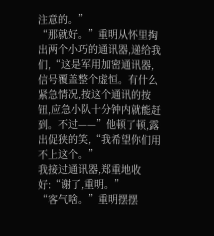注意的。”
“那就好。”重明从怀里掏出两个小巧的通讯器,递给我们,“这是军用加密通讯器,信号覆盖整个虚恒。有什么紧急情况,按这个通讯的按钮,应急小队十分钟内就能赶到。不过——”他顿了顿,露出促狭的笑,“我希望你们用不上这个。”
我接过通讯器,郑重地收好:“谢了,重明。”
“客气啥。”重明摆摆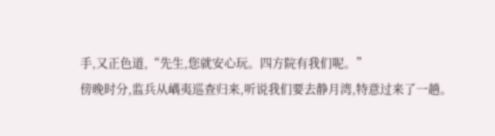手,又正色道,“先生,您就安心玩。四方院有我们呢。”
傍晚时分,监兵从嵎夷巡查归来,听说我们要去静月湾,特意过来了一趟。